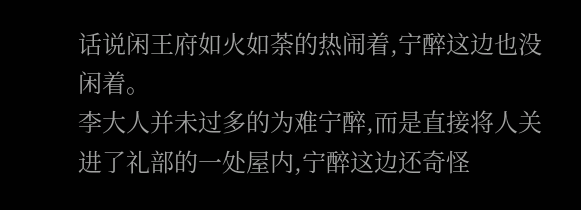话说闲王府如火如荼的热闹着,宁醉这边也没闲着。
李大人并未过多的为难宁醉,而是直接将人关进了礼部的一处屋内,宁醉这边还奇怪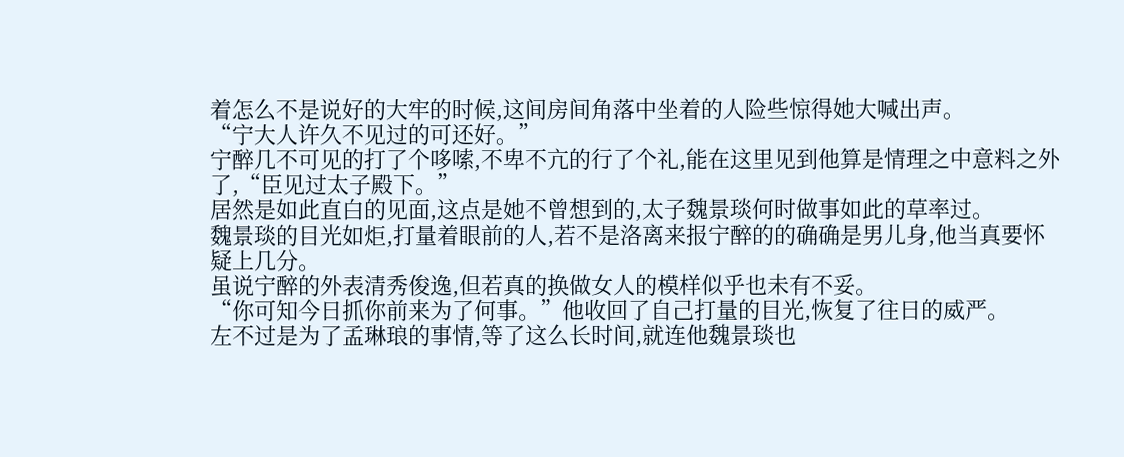着怎么不是说好的大牢的时候,这间房间角落中坐着的人险些惊得她大喊出声。
“宁大人许久不见过的可还好。”
宁醉几不可见的打了个哆嗦,不卑不亢的行了个礼,能在这里见到他算是情理之中意料之外了,“臣见过太子殿下。”
居然是如此直白的见面,这点是她不曾想到的,太子魏景琰何时做事如此的草率过。
魏景琰的目光如炬,打量着眼前的人,若不是洛离来报宁醉的的确确是男儿身,他当真要怀疑上几分。
虽说宁醉的外表清秀俊逸,但若真的换做女人的模样似乎也未有不妥。
“你可知今日抓你前来为了何事。”他收回了自己打量的目光,恢复了往日的威严。
左不过是为了孟琳琅的事情,等了这么长时间,就连他魏景琰也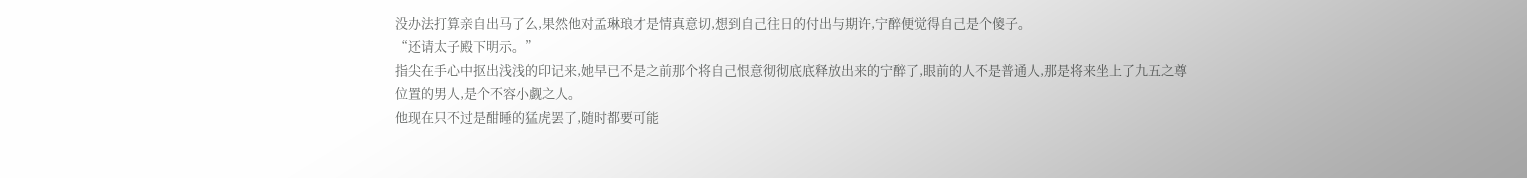没办法打算亲自出马了么,果然他对孟琳琅才是情真意切,想到自己往日的付出与期许,宁醉便觉得自己是个傻子。
“还请太子殿下明示。”
指尖在手心中抠出浅浅的印记来,她早已不是之前那个将自己恨意彻彻底底释放出来的宁醉了,眼前的人不是普通人,那是将来坐上了九五之尊位置的男人,是个不容小觑之人。
他现在只不过是酣睡的猛虎罢了,随时都要可能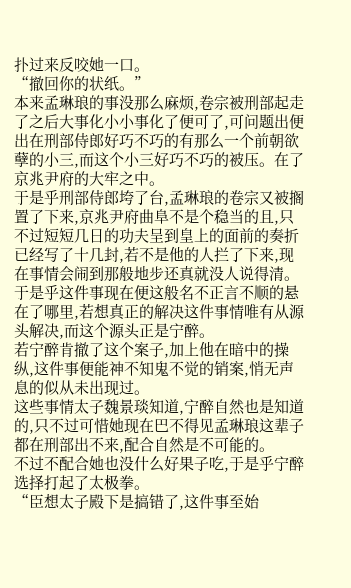扑过来反咬她一口。
“撤回你的状纸。”
本来孟琳琅的事没那么麻烦,卷宗被刑部起走了之后大事化小小事化了便可了,可问题出便出在刑部侍郎好巧不巧的有那么一个前朝欲孽的小三,而这个小三好巧不巧的被压。在了京兆尹府的大牢之中。
于是乎刑部侍郎垮了台,孟琳琅的卷宗又被搁置了下来,京兆尹府曲阜不是个稳当的且,只不过短短几日的功夫呈到皇上的面前的奏折已经写了十几封,若不是他的人拦了下来,现在事情会闹到那般地步还真就没人说得清。
于是乎这件事现在便这般名不正言不顺的悬在了哪里,若想真正的解决这件事情唯有从源头解决,而这个源头正是宁醉。
若宁醉肯撤了这个案子,加上他在暗中的操纵,这件事便能神不知鬼不觉的销案,悄无声息的似从未出现过。
这些事情太子魏景琰知道,宁醉自然也是知道的,只不过可惜她现在巴不得见孟琳琅这辈子都在刑部出不来,配合自然是不可能的。
不过不配合她也没什么好果子吃,于是乎宁醉选择打起了太极拳。
“臣想太子殿下是搞错了,这件事至始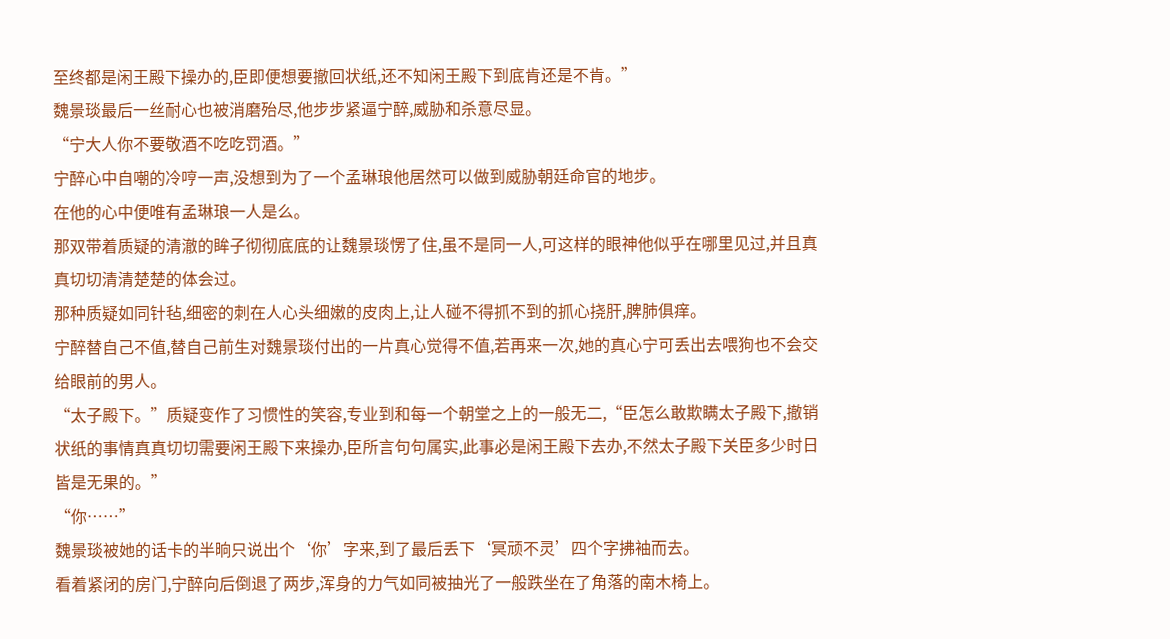至终都是闲王殿下操办的,臣即便想要撤回状纸,还不知闲王殿下到底肯还是不肯。”
魏景琰最后一丝耐心也被消磨殆尽,他步步紧逼宁醉,威胁和杀意尽显。
“宁大人你不要敬酒不吃吃罚酒。”
宁醉心中自嘲的冷哼一声,没想到为了一个孟琳琅他居然可以做到威胁朝廷命官的地步。
在他的心中便唯有孟琳琅一人是么。
那双带着质疑的清澈的眸子彻彻底底的让魏景琰愣了住,虽不是同一人,可这样的眼神他似乎在哪里见过,并且真真切切清清楚楚的体会过。
那种质疑如同针毡,细密的刺在人心头细嫩的皮肉上,让人碰不得抓不到的抓心挠肝,脾肺俱痒。
宁醉替自己不值,替自己前生对魏景琰付出的一片真心觉得不值,若再来一次,她的真心宁可丢出去喂狗也不会交给眼前的男人。
“太子殿下。”质疑变作了习惯性的笑容,专业到和每一个朝堂之上的一般无二,“臣怎么敢欺瞒太子殿下,撤销状纸的事情真真切切需要闲王殿下来操办,臣所言句句属实,此事必是闲王殿下去办,不然太子殿下关臣多少时日皆是无果的。”
“你……”
魏景琰被她的话卡的半晌只说出个‘你’字来,到了最后丢下‘冥顽不灵’四个字拂袖而去。
看着紧闭的房门,宁醉向后倒退了两步,浑身的力气如同被抽光了一般跌坐在了角落的南木椅上。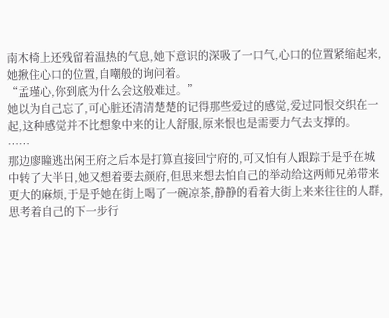南木椅上还残留着温热的气息,她下意识的深吸了一口气,心口的位置紧缩起来,她揪住心口的位置,自嘲般的询问着。
“孟瑾心,你到底为什么会这般难过。”
她以为自己忘了,可心脏还清清楚楚的记得那些爱过的感觉,爱过同恨交织在一起,这种感觉并不比想象中来的让人舒服,原来恨也是需要力气去支撑的。
……
那边廖瞳逃出闲王府之后本是打算直接回宁府的,可又怕有人跟踪于是乎在城中转了大半日,她又想着要去颜府,但思来想去怕自己的举动给这两师兄弟带来更大的麻烦,于是乎她在街上喝了一碗凉茶,静静的看着大街上来来往往的人群,思考着自己的下一步行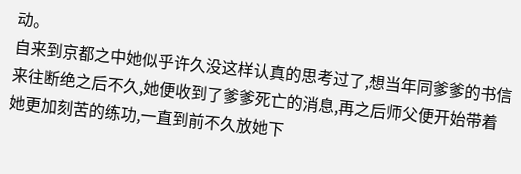动。
自来到京都之中她似乎许久没这样认真的思考过了,想当年同爹爹的书信来往断绝之后不久,她便收到了爹爹死亡的消息,再之后师父便开始带着她更加刻苦的练功,一直到前不久放她下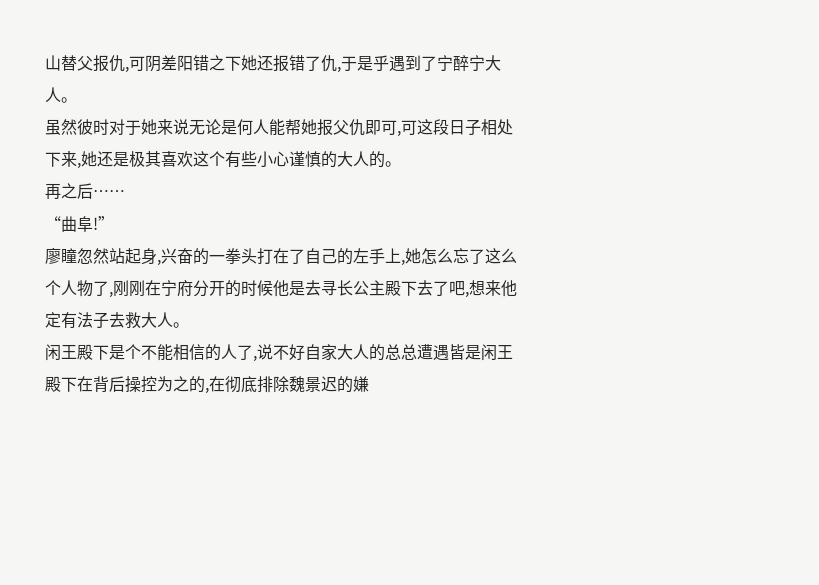山替父报仇,可阴差阳错之下她还报错了仇,于是乎遇到了宁醉宁大人。
虽然彼时对于她来说无论是何人能帮她报父仇即可,可这段日子相处下来,她还是极其喜欢这个有些小心谨慎的大人的。
再之后……
“曲阜!”
廖瞳忽然站起身,兴奋的一拳头打在了自己的左手上,她怎么忘了这么个人物了,刚刚在宁府分开的时候他是去寻长公主殿下去了吧,想来他定有法子去救大人。
闲王殿下是个不能相信的人了,说不好自家大人的总总遭遇皆是闲王殿下在背后操控为之的,在彻底排除魏景迟的嫌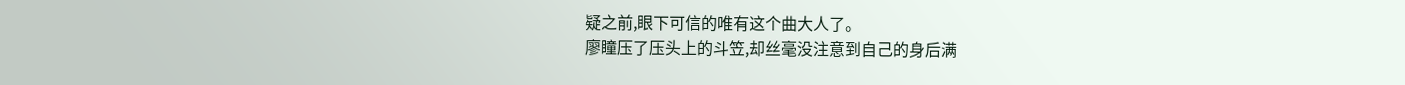疑之前,眼下可信的唯有这个曲大人了。
廖瞳压了压头上的斗笠,却丝毫没注意到自己的身后满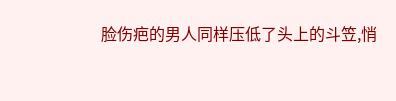脸伤疤的男人同样压低了头上的斗笠,悄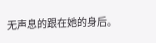无声息的跟在她的身后。